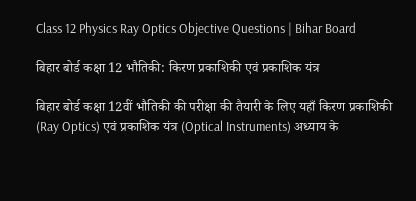Class 12 Physics Ray Optics Objective Questions | Bihar Board

बिहार बोर्ड कक्षा 12 भौतिकी: किरण प्रकाशिकी एवं प्रकाशिक यंत्र

बिहार बोर्ड कक्षा 12वीं भौतिकी की परीक्षा की तैयारी के लिए यहाँ किरण प्रकाशिकी (Ray Optics) एवं प्रकाशिक यंत्र (Optical Instruments) अध्याय के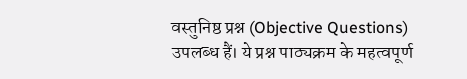वस्तुनिष्ठ प्रश्न (Objective Questions) उपलब्ध हैं। ये प्रश्न पाठ्यक्रम के महत्वपूर्ण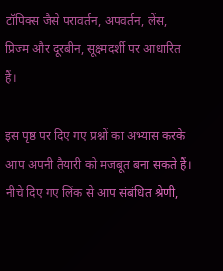टॉपिक्स जैसे परावर्तन, अपवर्तन, लेंस, प्रिज्म और दूरबीन, सूक्ष्मदर्शी पर आधारित हैं।

इस पृष्ठ पर दिए गए प्रश्नों का अभ्यास करके आप अपनी तैयारी को मजबूत बना सकते हैं। नीचे दिए गए लिंक से आप संबंधित श्रेणी,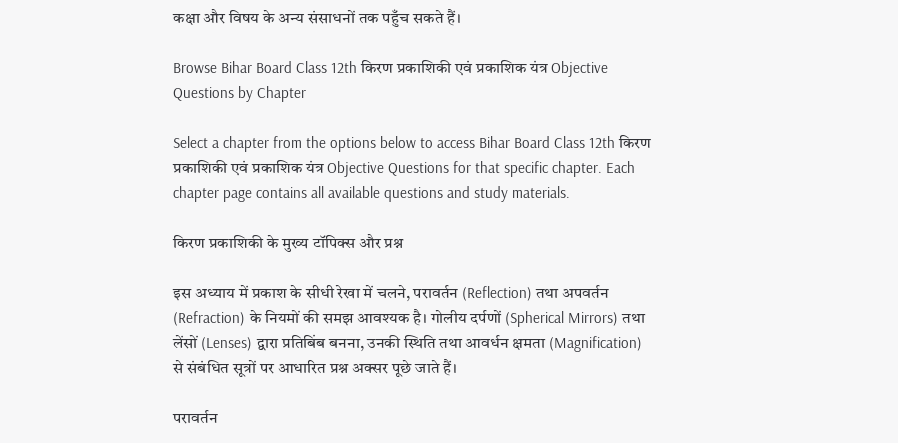कक्षा और विषय के अन्य संसाधनों तक पहुँच सकते हैं।

Browse Bihar Board Class 12th किरण प्रकाशिकी एवं प्रकाशिक यंत्र Objective Questions by Chapter

Select a chapter from the options below to access Bihar Board Class 12th किरण प्रकाशिकी एवं प्रकाशिक यंत्र Objective Questions for that specific chapter. Each chapter page contains all available questions and study materials.

किरण प्रकाशिकी के मुख्य टॉपिक्स और प्रश्न

इस अध्याय में प्रकाश के सीधी रेखा में चलने, परावर्तन (Reflection) तथा अपवर्तन (Refraction) के नियमों की समझ आवश्यक है। गोलीय दर्पणों (Spherical Mirrors) तथा लेंसों (Lenses) द्वारा प्रतिबिंब बनना, उनकी स्थिति तथा आवर्धन क्षमता (Magnification) से संबंधित सूत्रों पर आधारित प्रश्न अक्सर पूछे जाते हैं।

परावर्तन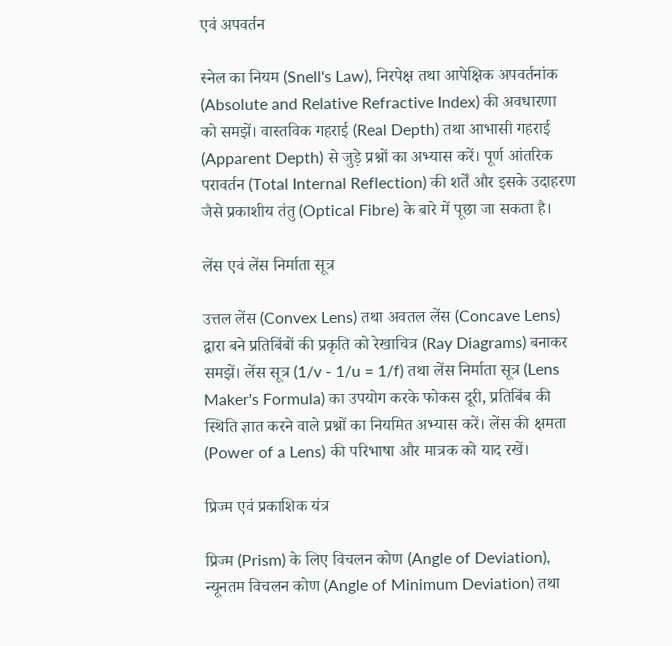एवं अपवर्तन

स्नेल का नियम (Snell's Law), निरपेक्ष तथा आपेक्षिक अपवर्तनांक (Absolute and Relative Refractive Index) की अवधारणा को समझें। वास्तविक गहराई (Real Depth) तथा आभासी गहराई (Apparent Depth) से जुड़े प्रश्नों का अभ्यास करें। पूर्ण आंतरिक परावर्तन (Total Internal Reflection) की शर्तें और इसके उदाहरण जैसे प्रकाशीय तंतु (Optical Fibre) के बारे में पूछा जा सकता है।

लेंस एवं लेंस निर्माता सूत्र

उत्तल लेंस (Convex Lens) तथा अवतल लेंस (Concave Lens) द्वारा बने प्रतिबिंबों की प्रकृति को रेखाचित्र (Ray Diagrams) बनाकर समझें। लेंस सूत्र (1/v - 1/u = 1/f) तथा लेंस निर्माता सूत्र (Lens Maker's Formula) का उपयोग करके फोकस दूरी, प्रतिबिंब की स्थिति ज्ञात करने वाले प्रश्नों का नियमित अभ्यास करें। लेंस की क्षमता (Power of a Lens) की परिभाषा और मात्रक को याद रखें।

प्रिज्म एवं प्रकाशिक यंत्र

प्रिज्म (Prism) के लिए विचलन कोण (Angle of Deviation), न्यूनतम विचलन कोण (Angle of Minimum Deviation) तथा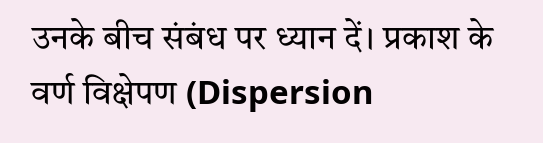उनके बीच संबंध पर ध्यान दें। प्रकाश के वर्ण विक्षेपण (Dispersion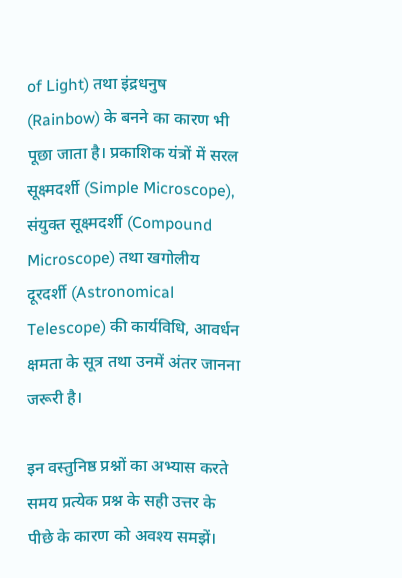of Light) तथा इंद्रधनुष (Rainbow) के बनने का कारण भी पूछा जाता है। प्रकाशिक यंत्रों में सरल सूक्ष्मदर्शी (Simple Microscope), संयुक्त सूक्ष्मदर्शी (Compound Microscope) तथा खगोलीय दूरदर्शी (Astronomical Telescope) की कार्यविधि, आवर्धन क्षमता के सूत्र तथा उनमें अंतर जानना जरूरी है।

इन वस्तुनिष्ठ प्रश्नों का अभ्यास करते समय प्रत्येक प्रश्न के सही उत्तर के पीछे के कारण को अवश्य समझें।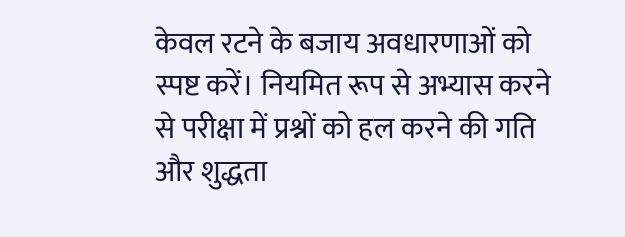केवल रटने के बजाय अवधारणाओं को स्पष्ट करें। नियमित रूप से अभ्यास करने से परीक्षा में प्रश्नों को हल करने की गति और शुद्धता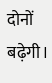दोनों बढ़ेगी।